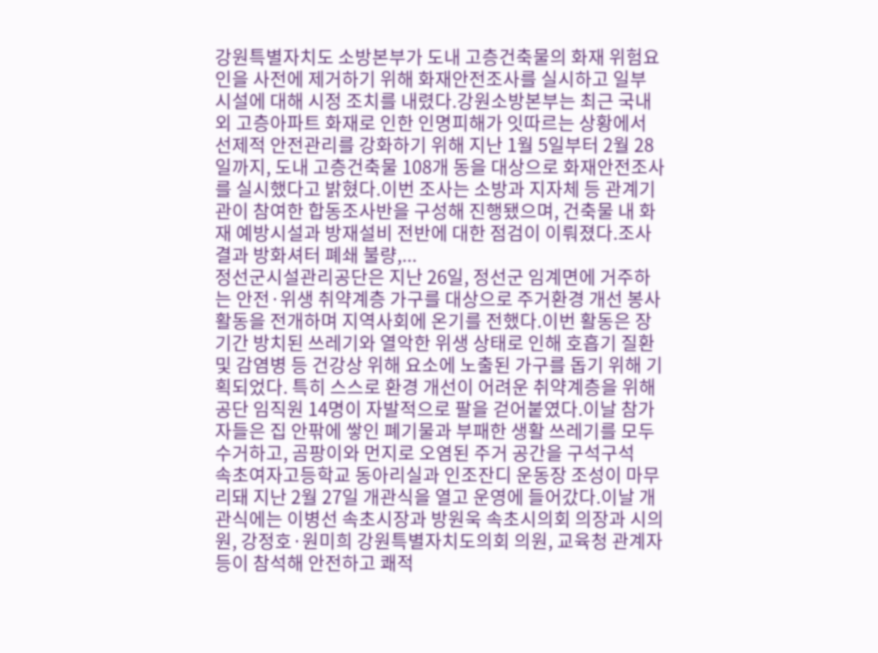강원특별자치도 소방본부가 도내 고층건축물의 화재 위험요인을 사전에 제거하기 위해 화재안전조사를 실시하고 일부 시설에 대해 시정 조치를 내렸다.강원소방본부는 최근 국내외 고층아파트 화재로 인한 인명피해가 잇따르는 상황에서 선제적 안전관리를 강화하기 위해 지난 1월 5일부터 2월 28일까지, 도내 고층건축물 108개 동을 대상으로 화재안전조사를 실시했다고 밝혔다.이번 조사는 소방과 지자체 등 관계기관이 참여한 합동조사반을 구성해 진행됐으며, 건축물 내 화재 예방시설과 방재설비 전반에 대한 점검이 이뤄졌다.조사 결과 방화셔터 폐쇄 불량,...
정선군시설관리공단은 지난 26일, 정선군 임계면에 거주하는 안전·위생 취약계층 가구를 대상으로 주거환경 개선 봉사활동을 전개하며 지역사회에 온기를 전했다.이번 활동은 장기간 방치된 쓰레기와 열악한 위생 상태로 인해 호흡기 질환 및 감염병 등 건강상 위해 요소에 노출된 가구를 돕기 위해 기획되었다. 특히 스스로 환경 개선이 어려운 취약계층을 위해 공단 임직원 14명이 자발적으로 팔을 걷어붙였다.이날 참가자들은 집 안팎에 쌓인 폐기물과 부패한 생활 쓰레기를 모두 수거하고, 곰팡이와 먼지로 오염된 주거 공간을 구석구석
속초여자고등학교 동아리실과 인조잔디 운동장 조성이 마무리돼 지난 2월 27일 개관식을 열고 운영에 들어갔다.이날 개관식에는 이병선 속초시장과 방원욱 속초시의회 의장과 시의원, 강정호·원미희 강원특별자치도의회 의원, 교육청 관계자 등이 참석해 안전하고 쾌적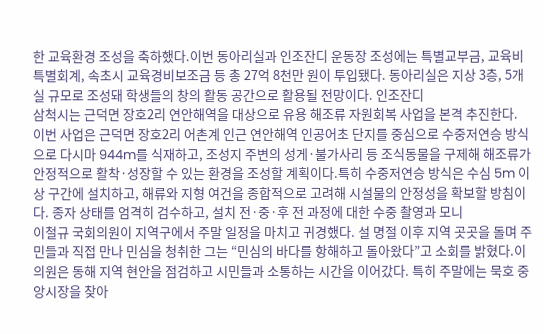한 교육환경 조성을 축하했다.이번 동아리실과 인조잔디 운동장 조성에는 특별교부금, 교육비특별회계, 속초시 교육경비보조금 등 총 27억 8천만 원이 투입됐다. 동아리실은 지상 3층, 5개 실 규모로 조성돼 학생들의 창의 활동 공간으로 활용될 전망이다. 인조잔디
삼척시는 근덕면 장호2리 연안해역을 대상으로 유용 해조류 자원회복 사업을 본격 추진한다. 이번 사업은 근덕면 장호2리 어촌계 인근 연안해역 인공어초 단지를 중심으로 수중저연승 방식으로 다시마 944m를 식재하고, 조성지 주변의 성게·불가사리 등 조식동물을 구제해 해조류가 안정적으로 활착·성장할 수 있는 환경을 조성할 계획이다.특히 수중저연승 방식은 수심 5m 이상 구간에 설치하고, 해류와 지형 여건을 종합적으로 고려해 시설물의 안정성을 확보할 방침이다. 종자 상태를 엄격히 검수하고, 설치 전·중·후 전 과정에 대한 수중 촬영과 모니
이철규 국회의원이 지역구에서 주말 일정을 마치고 귀경했다. 설 명절 이후 지역 곳곳을 돌며 주민들과 직접 만나 민심을 청취한 그는 “민심의 바다를 항해하고 돌아왔다”고 소회를 밝혔다.이 의원은 동해 지역 현안을 점검하고 시민들과 소통하는 시간을 이어갔다. 특히 주말에는 묵호 중앙시장을 찾아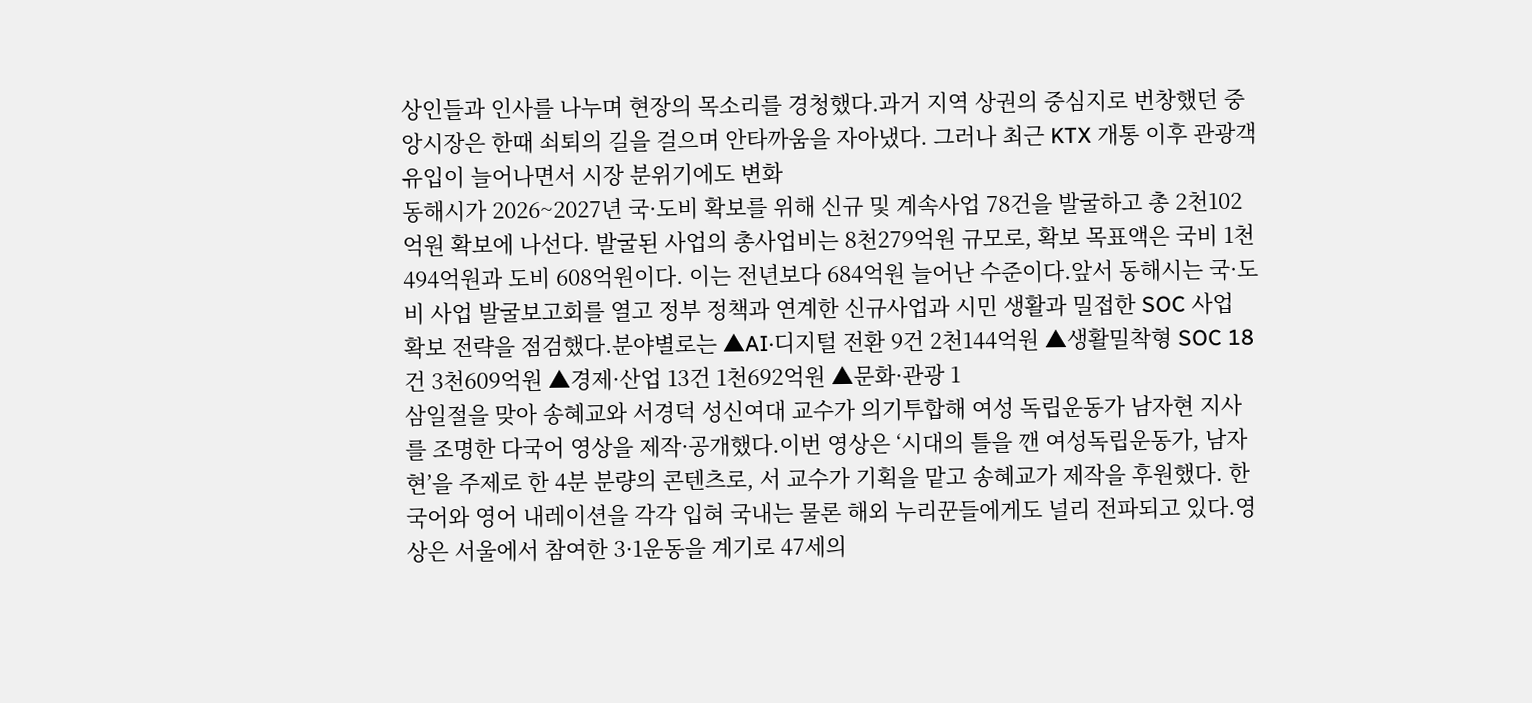상인들과 인사를 나누며 현장의 목소리를 경청했다.과거 지역 상권의 중심지로 번창했던 중앙시장은 한때 쇠퇴의 길을 걸으며 안타까움을 자아냈다. 그러나 최근 KTX 개통 이후 관광객 유입이 늘어나면서 시장 분위기에도 변화
동해시가 2026~2027년 국·도비 확보를 위해 신규 및 계속사업 78건을 발굴하고 총 2천102억원 확보에 나선다. 발굴된 사업의 총사업비는 8천279억원 규모로, 확보 목표액은 국비 1천494억원과 도비 608억원이다. 이는 전년보다 684억원 늘어난 수준이다.앞서 동해시는 국·도비 사업 발굴보고회를 열고 정부 정책과 연계한 신규사업과 시민 생활과 밀접한 SOC 사업 확보 전략을 점검했다.분야별로는 ▲AI·디지털 전환 9건 2천144억원 ▲생활밀착형 SOC 18건 3천609억원 ▲경제·산업 13건 1천692억원 ▲문화·관광 1
삼일절을 맞아 송혜교와 서경덕 성신여대 교수가 의기투합해 여성 독립운동가 남자현 지사를 조명한 다국어 영상을 제작·공개했다.이번 영상은 ‘시대의 틀을 깬 여성독립운동가, 남자현’을 주제로 한 4분 분량의 콘텐츠로, 서 교수가 기획을 맡고 송혜교가 제작을 후원했다. 한국어와 영어 내레이션을 각각 입혀 국내는 물론 해외 누리꾼들에게도 널리 전파되고 있다.영상은 서울에서 참여한 3·1운동을 계기로 47세의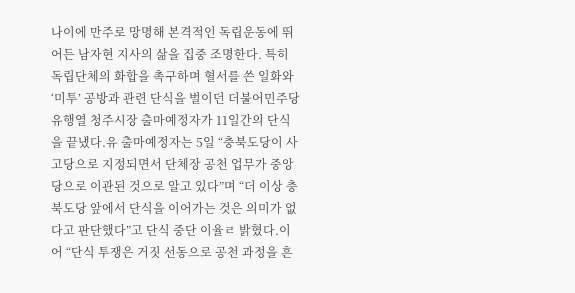나이에 만주로 망명해 본격적인 독립운동에 뛰어든 남자현 지사의 삶을 집중 조명한다. 특히 독립단체의 화합을 촉구하며 혈서를 쓴 일화와
‘미투’ 공방과 관련 단식을 벌이던 더불어민주당 유행열 청주시장 출마예정자가 11일간의 단식을 끝냈다.유 출마예정자는 5일 “충북도당이 사고당으로 지정되면서 단체장 공천 업무가 중앙당으로 이관된 것으로 알고 있다”며 “더 이상 충북도당 앞에서 단식을 이어가는 것은 의미가 없다고 판단했다”고 단식 중단 이율ㄹ 밝혔다.이어 “단식 투쟁은 거짓 선동으로 공천 과정을 흔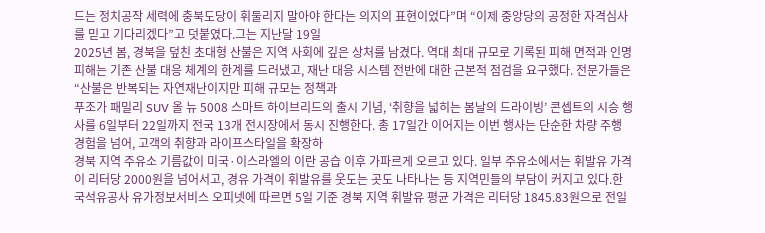드는 정치공작 세력에 충북도당이 휘둘리지 말아야 한다는 의지의 표현이었다”며 “이제 중앙당의 공정한 자격심사를 믿고 기다리겠다”고 덧붙였다.그는 지난달 19일
2025년 봄, 경북을 덮친 초대형 산불은 지역 사회에 깊은 상처를 남겼다. 역대 최대 규모로 기록된 피해 면적과 인명 피해는 기존 산불 대응 체계의 한계를 드러냈고, 재난 대응 시스템 전반에 대한 근본적 점검을 요구했다. 전문가들은 “산불은 반복되는 자연재난이지만 피해 규모는 정책과
푸조가 패밀리 SUV 올 뉴 5008 스마트 하이브리드의 출시 기념, ‘취향을 넓히는 봄날의 드라이빙’ 콘셉트의 시승 행사를 6일부터 22일까지 전국 13개 전시장에서 동시 진행한다. 총 17일간 이어지는 이번 행사는 단순한 차량 주행 경험을 넘어, 고객의 취향과 라이프스타일을 확장하
경북 지역 주유소 기름값이 미국·이스라엘의 이란 공습 이후 가파르게 오르고 있다. 일부 주유소에서는 휘발유 가격이 리터당 2000원을 넘어서고, 경유 가격이 휘발유를 웃도는 곳도 나타나는 등 지역민들의 부담이 커지고 있다.한국석유공사 유가정보서비스 오피넷에 따르면 5일 기준 경북 지역 휘발유 평균 가격은 리터당 1845.83원으로 전일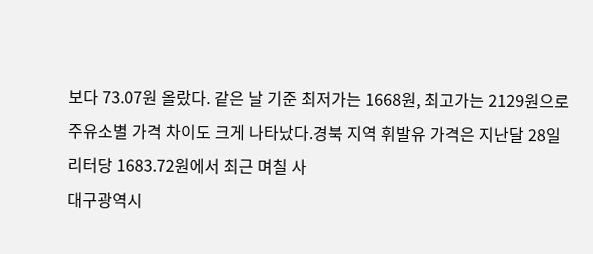보다 73.07원 올랐다. 같은 날 기준 최저가는 1668원, 최고가는 2129원으로 주유소별 가격 차이도 크게 나타났다.경북 지역 휘발유 가격은 지난달 28일 리터당 1683.72원에서 최근 며칠 사
대구광역시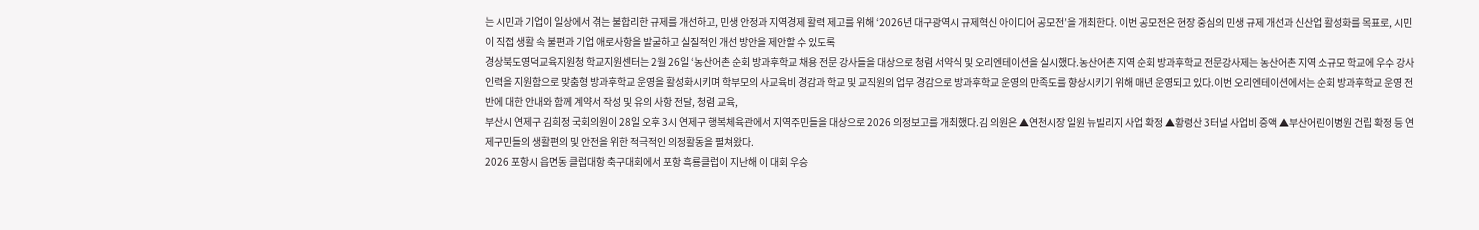는 시민과 기업이 일상에서 겪는 불합리한 규제를 개선하고, 민생 안정과 지역경제 활력 제고를 위해 ‘2026년 대구광역시 규제혁신 아이디어 공모전’을 개최한다. 이번 공모전은 현장 중심의 민생 규제 개선과 신산업 활성화를 목표로, 시민이 직접 생활 속 불편과 기업 애로사항을 발굴하고 실질적인 개선 방안을 제안할 수 있도록
경상북도영덕교육지원청 학교지원센터는 2월 26일 ‘농산어촌 순회 방과후학교 채용 전문 강사들을 대상으로 청렴 서약식 및 오리엔테이션을 실시했다.농산어촌 지역 순회 방과후학교 전문강사제는 농산어촌 지역 소규모 학교에 우수 강사 인력을 지원함으로 맞춤형 방과후학교 운영을 활성화시키며 학부모의 사교육비 경감과 학교 및 교직원의 업무 경감으로 방과후학교 운영의 만족도를 향상시키기 위해 매년 운영되고 있다.이번 오리엔테이션에서는 순회 방과후학교 운영 전반에 대한 안내와 함께 계약서 작성 및 유의 사항 전달, 청렴 교육,
부산시 연제구 김희정 국회의원이 28일 오후 3시 연제구 행복체육관에서 지역주민들을 대상으로 2026 의정보고를 개최했다.김 의원은 ▲연천시장 일원 뉴빌리지 사업 확정 ▲황령산 3터널 사업비 증액 ▲부산어린이병원 건립 확정 등 연제구민들의 생활편의 및 안전을 위한 적극적인 의정활동을 펼쳐왔다.
2026 포항시 읍면동 클럽대항 축구대회에서 포항 흑룡클럽이 지난해 이 대회 우승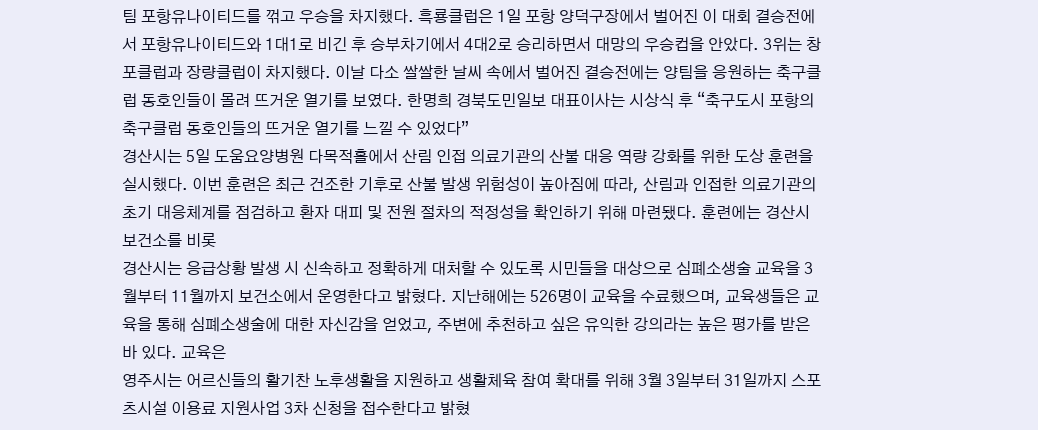팀 포항유나이티드를 꺾고 우승을 차지했다. 흑룡클럽은 1일 포항 양덕구장에서 벌어진 이 대회 결승전에서 포항유나이티드와 1대1로 비긴 후 승부차기에서 4대2로 승리하면서 대망의 우승컵을 안았다. 3위는 창포클럽과 장량클럽이 차지했다. 이날 다소 쌀쌀한 날씨 속에서 벌어진 결승전에는 양팀을 응원하는 축구클럽 동호인들이 몰려 뜨거운 열기를 보였다. 한명희 경북도민일보 대표이사는 시상식 후 “축구도시 포항의 축구클럽 동호인들의 뜨거운 열기를 느낄 수 있었다”
경산시는 5일 도움요양병원 다목적홀에서 산림 인접 의료기관의 산불 대응 역량 강화를 위한 도상 훈련을 실시했다. 이번 훈련은 최근 건조한 기후로 산불 발생 위험성이 높아짐에 따라, 산림과 인접한 의료기관의 초기 대응체계를 점검하고 환자 대피 및 전원 절차의 적정성을 확인하기 위해 마련됐다. 훈련에는 경산시 보건소를 비롯
경산시는 응급상황 발생 시 신속하고 정확하게 대처할 수 있도록 시민들을 대상으로 심폐소생술 교육을 3월부터 11월까지 보건소에서 운영한다고 밝혔다. 지난해에는 526명이 교육을 수료했으며, 교육생들은 교육을 통해 심폐소생술에 대한 자신감을 얻었고, 주변에 추천하고 싶은 유익한 강의라는 높은 평가를 받은 바 있다. 교육은
영주시는 어르신들의 활기찬 노후생활을 지원하고 생활체육 참여 확대를 위해 3월 3일부터 31일까지 스포츠시설 이용료 지원사업 3차 신청을 접수한다고 밝혔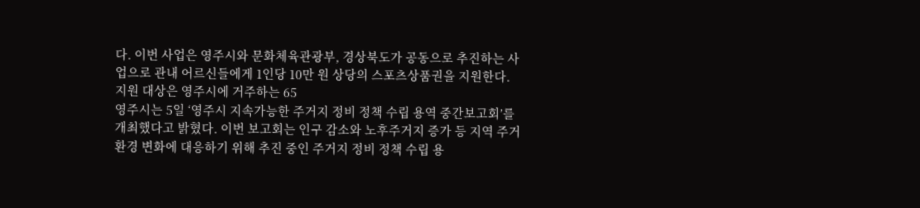다. 이번 사업은 영주시와 문화체육관광부, 경상북도가 공동으로 추진하는 사업으로 관내 어르신들에게 1인당 10만 원 상당의 스포츠상품권을 지원한다. 지원 대상은 영주시에 거주하는 65
영주시는 5일 ‘영주시 지속가능한 주거지 정비 정책 수립 용역 중간보고회’를 개최했다고 밝혔다. 이번 보고회는 인구 감소와 노후주거지 증가 등 지역 주거환경 변화에 대응하기 위해 추진 중인 주거지 정비 정책 수립 용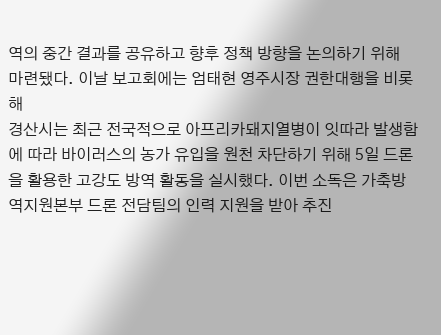역의 중간 결과를 공유하고 향후 정책 방향을 논의하기 위해 마련됐다. 이날 보고회에는 엄태현 영주시장 권한대행을 비롯해
경산시는 최근 전국적으로 아프리카돼지열병이 잇따라 발생함에 따라 바이러스의 농가 유입을 원천 차단하기 위해 5일 드론을 활용한 고강도 방역 활동을 실시했다. 이번 소독은 가축방역지원본부 드론 전담팀의 인력 지원을 받아 추진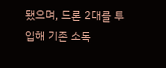됐으며, 드론 2대를 투입해 기존 소독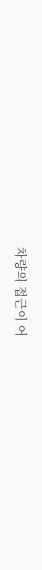차량의 접근이 어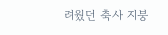려웠던 축사 지붕